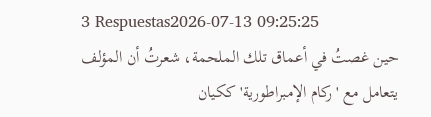3 Respuestas2026-07-13 09:25:25
حين غصتُ في أعماق تلك الملحمة، شعرتُ أن المؤلف يتعامل مع 'ركام الإمبراطورية' ككيان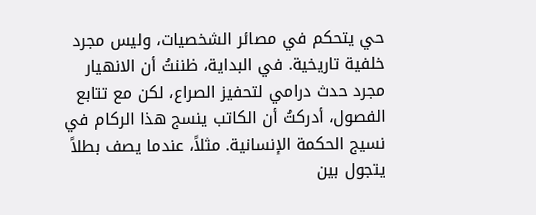حي يتحكم في مصائر الشخصيات، وليس مجرد خلفية تاريخية. في البداية، ظننتُ أن الانهيار مجرد حدث درامي لتحفيز الصراع، لكن مع تتابع الفصول، أدركتُ أن الكاتب ينسج هذا الركام في نسيج الحكمة الإنسانية. مثلاً، عندما يصف بطلاً يتجول بين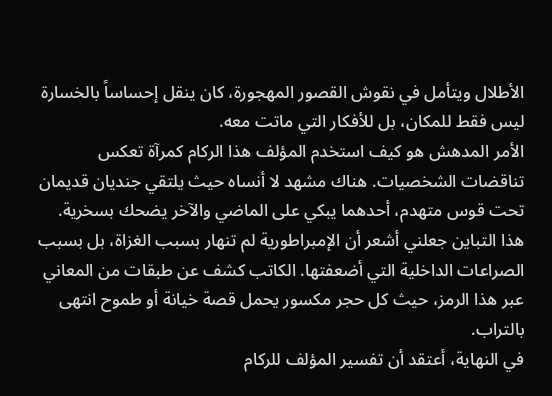الأطلال ويتأمل في نقوش القصور المهجورة، كان ينقل إحساساً بالخسارة ليس فقط للمكان، بل للأفكار التي ماتت معه.
الأمر المدهش هو كيف استخدم المؤلف هذا الركام كمرآة تعكس تناقضات الشخصيات. هناك مشهد لا أنساه حيث يلتقي جنديان قديمان تحت قوس متهدم، أحدهما يبكي على الماضي والآخر يضحك بسخرية. هذا التباين جعلني أشعر أن الإمبراطورية لم تنهار بسبب الغزاة، بل بسبب الصراعات الداخلية التي أضعفتها. الكاتب كشف عن طبقات من المعاني عبر هذا الرمز، حيث كل حجر مكسور يحمل قصة خيانة أو طموح انتهى بالتراب.
في النهاية، أعتقد أن تفسير المؤلف للركام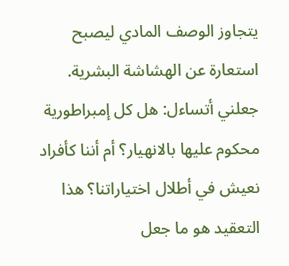يتجاوز الوصف المادي ليصبح استعارة عن الهشاشة البشرية. جعلني أتساءل: هل كل إمبراطورية محكوم عليها بالانهيار؟ أم أننا كأفراد نعيش في أطلال اختياراتنا؟ هذا التعقيد هو ما جعل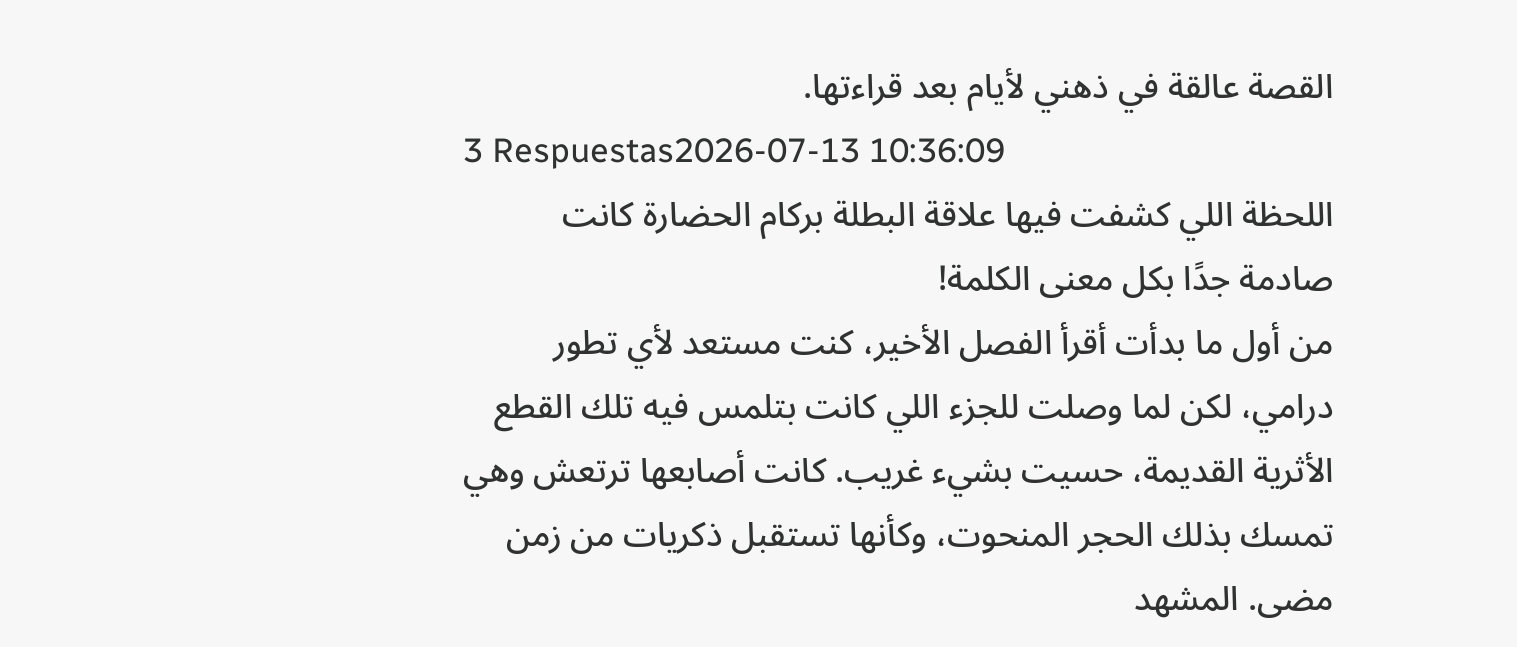القصة عالقة في ذهني لأيام بعد قراءتها.
3 Respuestas2026-07-13 10:36:09
اللحظة اللي كشفت فيها علاقة البطلة بركام الحضارة كانت صادمة جدًا بكل معنى الكلمة!
من أول ما بدأت أقرأ الفصل الأخير، كنت مستعد لأي تطور درامي، لكن لما وصلت للجزء اللي كانت بتلمس فيه تلك القطع الأثرية القديمة، حسيت بشيء غريب. كانت أصابعها ترتعش وهي تمسك بذلك الحجر المنحوت، وكأنها تستقبل ذكريات من زمن مضى. المشهد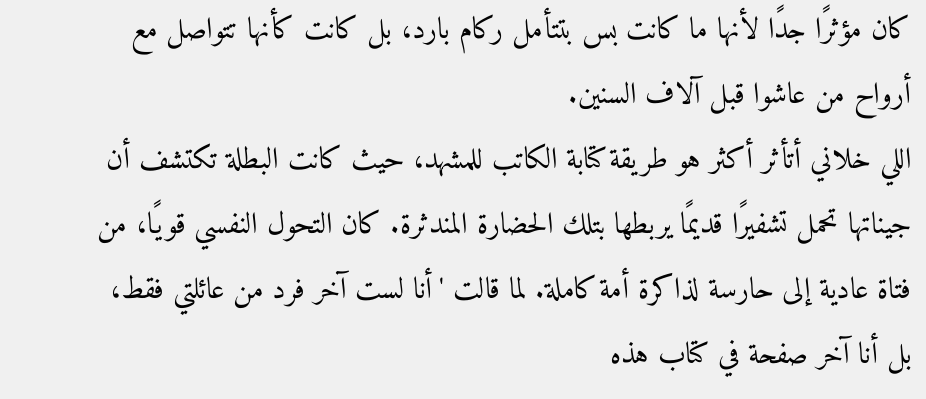كان مؤثرًا جدًا لأنها ما كانت بس بتتأمل ركام بارد، بل كانت كأنها تتواصل مع أرواح من عاشوا قبل آلاف السنين.
اللي خلاني أتأثر أكثر هو طريقة كتابة الكاتب للمشهد، حيث كانت البطلة تكتشف أن جيناتها تحمل تشفيرًا قديمًا يربطها بتلك الحضارة المندثرة. كان التحول النفسي قويًا، من فتاة عادية إلى حارسة لذاكرة أمة كاملة. لما قالت 'أنا لست آخر فرد من عائلتي فقط، بل أنا آخر صفحة في كتاب هذه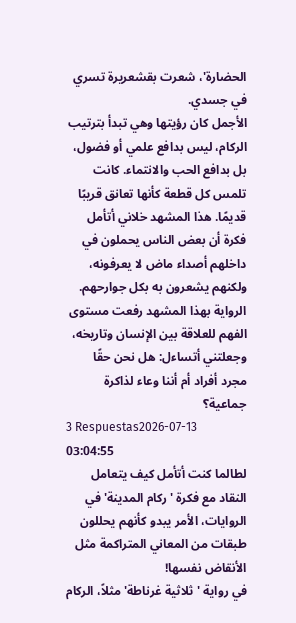الحضارة'، شعرت بقشعريرة تسري في جسدي.
الأجمل كان رؤيتها وهي تبدأ بترتيب الركام، ليس بدافع علمي أو فضول، بل بدافع الحب والانتماء. كانت تلمس كل قطعة كأنها تعانق قريبًا قديمًا. هذا المشهد خلاني أتأمل فكرة أن بعض الناس يحملون في داخلهم أصداء ماض لا يعرفونه، ولكنهم يشعرون به بكل جوارحهم. الرواية بهذا المشهد رفعت مستوى الفهم للعلاقة بين الإنسان وتاريخه، وجعلتني أتساءل: هل نحن حقًا مجرد أفراد أم أننا وعاء لذاكرة جماعية؟
3 Respuestas2026-07-13 03:04:55
لطالما كنت أتأمل كيف يتعامل النقاد مع فكرة 'ركام المدينة' في الروايات، الأمر يبدو كأنهم يحللون طبقات من المعاني المتراكمة مثل الأنقاض نفسها!
في رواية 'ثلاثية غرناطة' مثلاً، الركام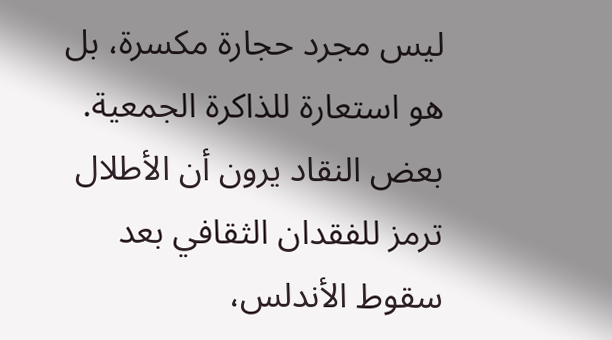ليس مجرد حجارة مكسرة، بل هو استعارة للذاكرة الجمعية. بعض النقاد يرون أن الأطلال ترمز للفقدان الثقافي بعد سقوط الأندلس،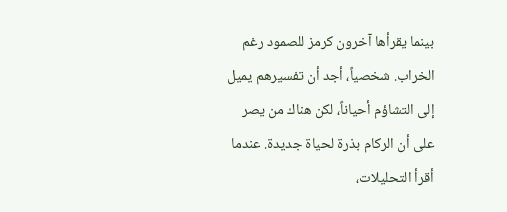بينما يقرأها آخرون كرمز للصمود رغم الخراب. شخصياً، أجد أن تفسيرهم يميل إلى التشاؤم أحياناً، لكن هناك من يصر على أن الركام بذرة لحياة جديدة. عندما أقرأ التحليلات،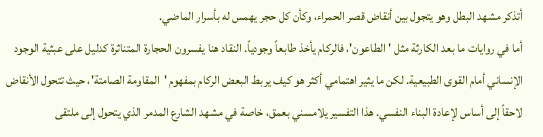أتذكر مشهد البطل وهو يتجول بين أنقاض قصر الحمراء، وكأن كل حجر يهمس له بأسرار الماضي.
أما في روايات ما بعد الكارثة مثل 'الطاعون'، فالركام يأخذ طابعاً وجودياً. النقاد هنا يفسرون الحجارة المتناثرة كدليل على عبثية الوجود الإنساني أمام القوى الطبيعية. لكن ما يثير اهتمامي أكثر هو كيف يربط البعض الركام بمفهوم 'المقاومة الصامتة'، حيث تتحول الأنقاض لاحقاً إلى أساس لإعادة البناء النفسي. هذا التفسير يلامسني بعمق، خاصة في مشهد الشارع المدمر الذي يتحول إلى ملتقى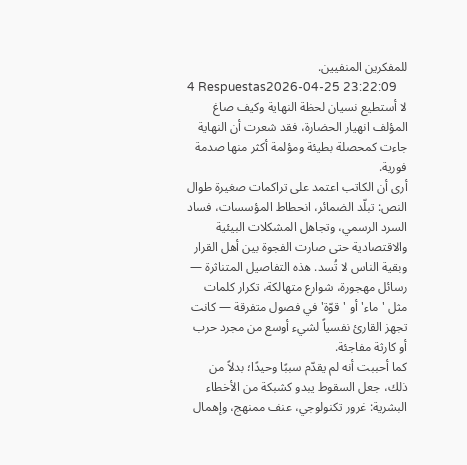للمفكرين المنفيين.
4 Respuestas2026-04-25 23:22:09
لا أستطيع نسيان لحظة النهاية وكيف صاغ المؤلف انهيار الحضارة، فقد شعرت أن النهاية جاءت كمحصلة بطيئة ومؤلمة أكثر منها صدمة فورية.
أرى أن الكاتب اعتمد على تراكمات صغيرة طوال النص: تبلّد الضمائر، انحطاط المؤسسات، فساد السرد الرسمي، وتجاهل المشكلات البيئية والاقتصادية حتى صارت الفجوة بين أهل القرار وبقية الناس لا تُسد. هذه التفاصيل المتناثرة — رسائل مهجورة، شوارع متهالكة، تكرار كلمات مثل 'ماء' أو 'قوّة' في فصول متفرقة — كانت تجهز القارئ نفسياً لشيء أوسع من مجرد حرب أو كارثة مفاجئة.
كما أحببت أنه لم يقدّم سببًا وحيدًا؛ بدلاً من ذلك، جعل السقوط يبدو كشبكة من الأخطاء البشرية: غرور تكنولوجي، عنف ممنهج، وإهمال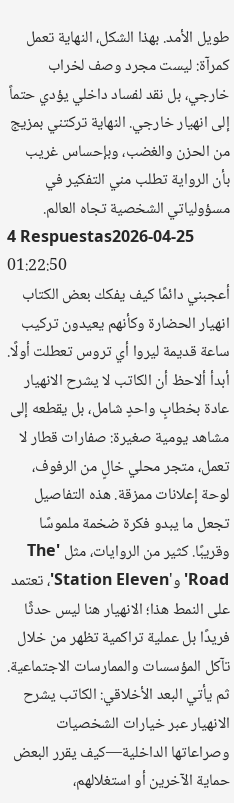طويل الأمد. بهذا الشكل، النهاية تعمل كمرآة: ليست مجرد وصف لخراب خارجي، بل نقد لفساد داخلي يؤدي حتماً إلى انهيار خارجي. النهاية تركتني بمزيج من الحزن والغضب، وبإحساس غريب بأن الرواية تطلب مني التفكير في مسؤولياتي الشخصية تجاه العالم.
4 Respuestas2026-04-25 01:22:50
أعجبني دائمًا كيف يفكك بعض الكتاب انهيار الحضارة وكأنهم يعيدون تركيب ساعة قديمة ليروا أي تروس تعطلت أولًا.
أبدأ ألاحظ أن الكاتب لا يشرح الانهيار عادة بخطابٍ واحدٍ شامل، بل يقطعه إلى مشاهد يومية صغيرة: صفارات قطار لا تعمل، متجر محلي خالٍ من الرفوف، لوحة إعلانات ممزقة. هذه التفاصيل تجعل ما يبدو فكرة ضخمة ملموسًا وقريبًا. كثير من الروايات، مثل 'The Road' و'Station Eleven'، تعتمد على النمط هذا؛ الانهيار هنا ليس حدثًا فريدًا بل عملية تراكمية تظهر من خلال تآكل المؤسسات والممارسات الاجتماعية.
ثم يأتي البعد الأخلاقي: الكاتب يشرح الانهيار عبر خيارات الشخصيات وصراعاتها الداخلية—كيف يقرر البعض حماية الآخرين أو استغلالهم،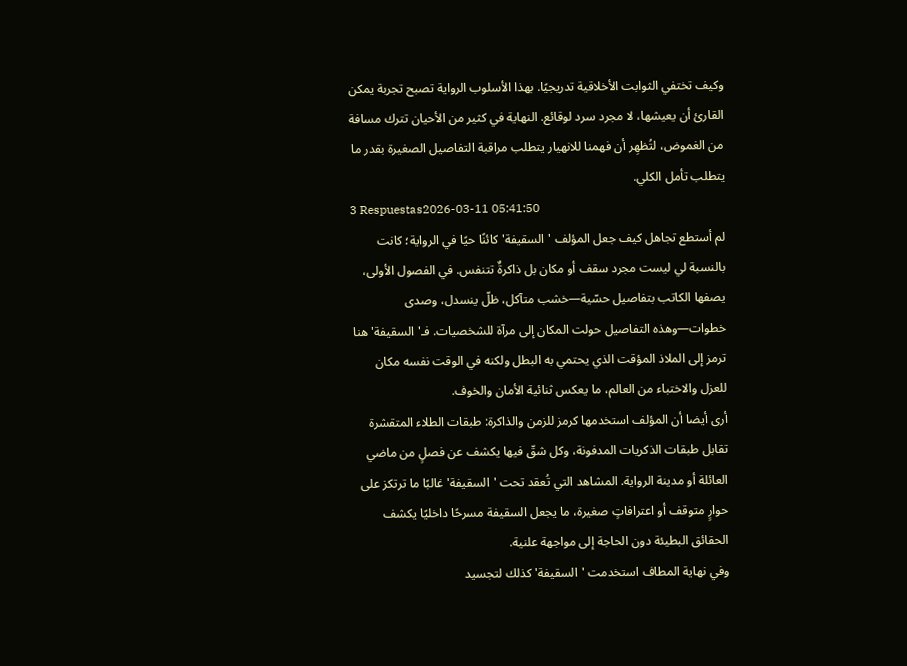وكيف تختفي الثوابت الأخلاقية تدريجيًا. بهذا الأسلوب الرواية تصبح تجربة يمكن القارئ أن يعيشها، لا مجرد سرد لوقائع. النهاية في كثير من الأحيان تترك مسافة من الغموض، لتُظهِر أن فهمنا للانهيار يتطلب مراقبة التفاصيل الصغيرة بقدر ما يتطلب تأمل الكلي.
3 Respuestas2026-03-11 05:41:50
لم أستطع تجاهل كيف جعل المؤلف 'السقيفة' كائنًا حيًا في الرواية؛ كانت بالنسبة لي ليست مجرد سقف أو مكان بل ذاكرةٌ تتنفس. في الفصول الأولى، يصفها الكاتب بتفاصيل حسّية—خشب متآكل، ظلّ ينسدل، وصدى خطوات—وهذه التفاصيل حولت المكان إلى مرآة للشخصيات. فـ'السقيفة' هنا ترمز إلى الملاذ المؤقت الذي يحتمي به البطل ولكنه في الوقت نفسه مكان للعزل والاختباء من العالم، ما يعكس ثنائية الأمان والخوف.
أرى أيضا أن المؤلف استخدمها كرمز للزمن والذاكرة: طبقات الطلاء المتقشرة تقابل طبقات الذكريات المدفونة، وكل شقّ فيها يكشف عن فصلٍ من ماضي العائلة أو مدينة الرواية. المشاهد التي تُعقد تحت 'السقيفة' غالبًا ما ترتكز على حوارٍ متوقف أو اعترافاتٍ صغيرة، ما يجعل السقيفة مسرحًا داخليًا يكشف الحقائق البطيئة دون الحاجة إلى مواجهة علنية.
وفي نهاية المطاف استخدمت 'السقيفة' كذلك لتجسيد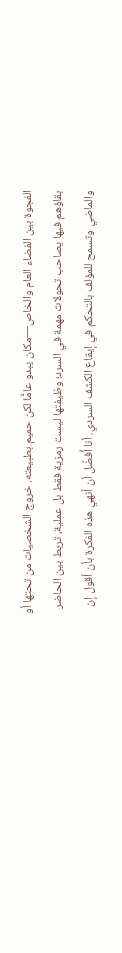الفجوة بين الفضاء العام والخاص—مكان يبدو عامًّا لكن حميم بطبيعته. خروج الشخصيات من تحتها أو بقاؤهم فيها يصاحب تحولات مهمة في السرد؛ وظيفتها ليست رمزية فقط بل عملية، تربط بين الحاضر والماضي وتسمح للمؤلف بالتحكم في إيقاع الكشف السردي. أنا أُفضّل أن أنهي هذه الفكرة بأن أقول إن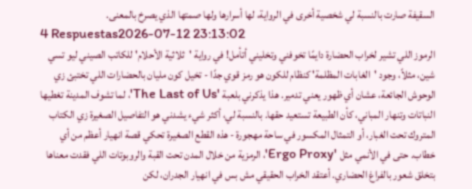السقيفة صارت بالنسبة لي شخصية أخرى في الرواية، لها أسرارها ولها صمتها الذي يصرخ بالمعنى.
4 Respuestas2026-07-12 23:13:02
الرموز اللي تشير لخراب الحضارة دايمًا تخوفني وتخليني أتأمل! في رواية 'ثلاثية الأحلام' للكاتب الصيني ليو تسي شين، مثلاً، وجود 'الغابات المظلمة' كنظام للكون هو رمز قوي جدًا - تخيل كون مليان بالحضارات اللي تختبئ زي الوحوش الجائعة، عشان أي ظهور يعني تدمير. هذا يذكرني بلعبة 'The Last of Us'، لما تشوف المدينة تغطيها النباتات وتنهار المباني، كأن الطبيعة تستعيد حقها. بالنسبة لي، أكثر شيء يشدني هو التفاصيل الصغيرة زي الكتاب المتروك تحت الغبار، أو التمثال المكسور في ساحة مهجورة - هذه القطع الصغيرة تحكي قصة انهيار أعظم من أي خطاب. حتى في الأنمي مثل 'Ergo Proxy'، الرمزية من خلال المدن تحت القبة والروبوتات اللي فقدت معناها بتخلق شعور بالفراغ الحضاري. أعتقد الخراب الحقيقي مش بس في انهيار الجدران، لكن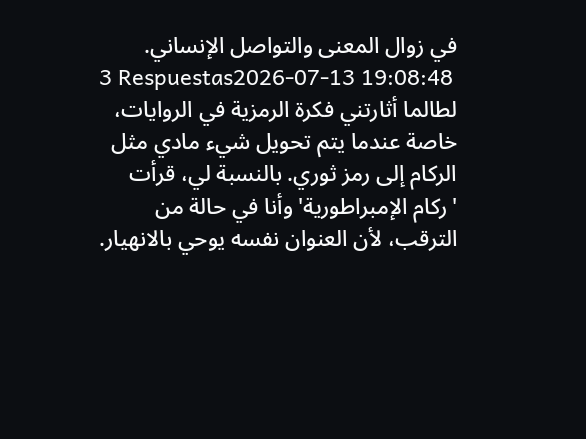في زوال المعنى والتواصل الإنساني.
3 Respuestas2026-07-13 19:08:48
لطالما أثارتني فكرة الرمزية في الروايات، خاصة عندما يتم تحويل شيء مادي مثل الركام إلى رمز ثوري. بالنسبة لي، قرأت 'ركام الإمبراطورية' وأنا في حالة من الترقب، لأن العنوان نفسه يوحي بالانهيار.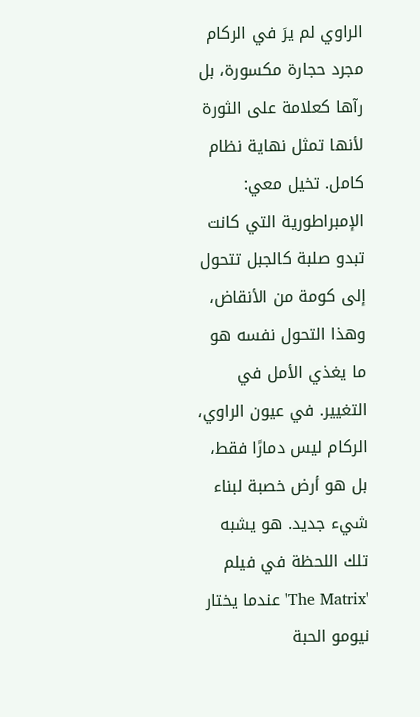الراوي لم يرَ في الركام مجرد حجارة مكسورة، بل رآها كعلامة على الثورة لأنها تمثل نهاية نظام كامل. تخيل معي: الإمبراطورية التي كانت تبدو صلبة كالجبل تتحول إلى كومة من الأنقاض، وهذا التحول نفسه هو ما يغذي الأمل في التغيير. في عيون الراوي، الركام ليس دمارًا فقط، بل هو أرض خصبة لبناء شيء جديد. هو يشبه تلك اللحظة في فيلم 'The Matrix' عندما يختار نيومو الحبة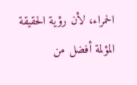الحمراء، لأن رؤية الحقيقة المؤلمة أفضل من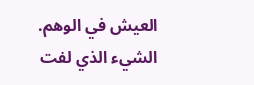العيش في الوهم.
الشيء الذي لفت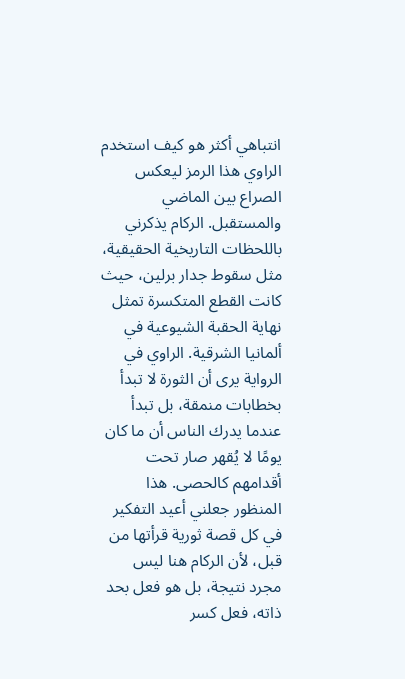انتباهي أكثر هو كيف استخدم الراوي هذا الرمز ليعكس الصراع بين الماضي والمستقبل. الركام يذكرني باللحظات التاريخية الحقيقية، مثل سقوط جدار برلين، حيث كانت القطع المتكسرة تمثل نهاية الحقبة الشيوعية في ألمانيا الشرقية. الراوي في الرواية يرى أن الثورة لا تبدأ بخطابات منمقة، بل تبدأ عندما يدرك الناس أن ما كان يومًا لا يُقهر صار تحت أقدامهم كالحصى. هذا المنظور جعلني أعيد التفكير في كل قصة ثورية قرأتها من قبل، لأن الركام هنا ليس مجرد نتيجة، بل هو فعل بحد ذاته، فعل كسر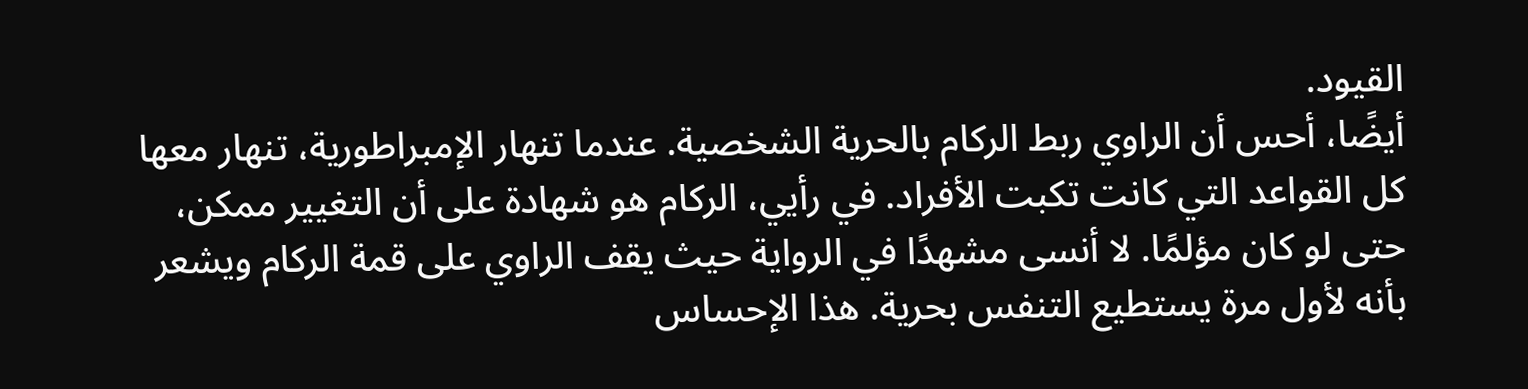القيود.
أيضًا، أحس أن الراوي ربط الركام بالحرية الشخصية. عندما تنهار الإمبراطورية، تنهار معها كل القواعد التي كانت تكبت الأفراد. في رأيي، الركام هو شهادة على أن التغيير ممكن، حتى لو كان مؤلمًا. لا أنسى مشهدًا في الرواية حيث يقف الراوي على قمة الركام ويشعر بأنه لأول مرة يستطيع التنفس بحرية. هذا الإحساس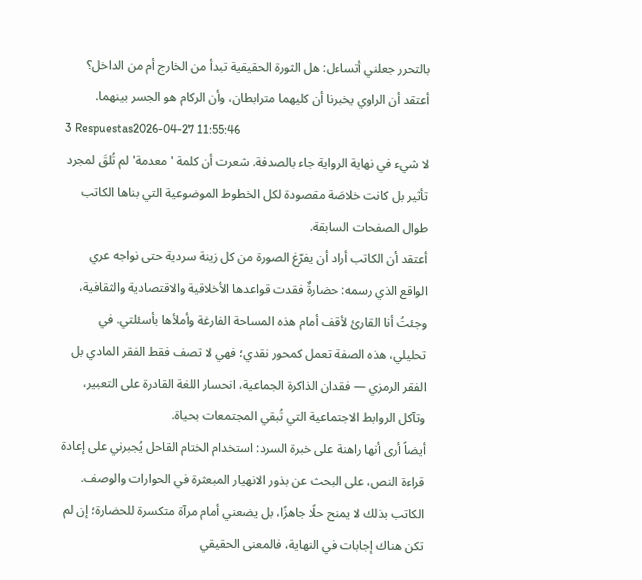بالتحرر جعلني أتساءل: هل الثورة الحقيقية تبدأ من الخارج أم من الداخل؟ أعتقد أن الراوي يخبرنا أن كليهما مترابطان، وأن الركام هو الجسر بينهما.
3 Respuestas2026-04-27 11:55:46
لا شيء في نهاية الرواية جاء بالصدفة. شعرت أن كلمة 'معدمة' لم تُلقَ لمجرد تأثير بل كانت خلاصَة مقصودة لكل الخطوط الموضوعية التي بناها الكاتب طوال الصفحات السابقة.
أعتقد أن الكاتب أراد أن يفرّغ الصورة من كل زينة سردية حتى نواجه عري الواقع الذي رسمه: حضارةٌ فقدت قواعدها الأخلاقية والاقتصادية والثقافية، وجئتُ أنا القارئ لأقف أمام هذه المساحة الفارغة وأملأها بأسئلتي. في تحليلي، هذه الصفة تعمل كمحور نقدي؛ فهي لا تصف فقط الفقر المادي بل الفقر الرمزي — فقدان الذاكرة الجماعية، انحسار اللغة القادرة على التعبير، وتآكل الروابط الاجتماعية التي تُبقي المجتمعات بحياة.
أيضاً أرى أنها راهنة على خبرة السرد: استخدام الختام القاحل يُجبرني على إعادة قراءة النص، على البحث عن بذور الانهيار المبعثرة في الحوارات والوصف. الكاتب بذلك لا يمنح حلًا جاهزًا، بل يضعني أمام مرآة متكسرة للحضارة؛ إن لم تكن هناك إجابات في النهاية، فالمعنى الحقيقي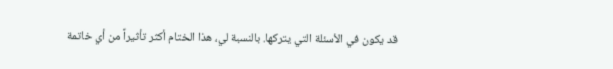قد يكون في الأسئلة التي يتركها. بالنسبة لي، هذا الختام أكثر تأثيراً من أي خاتمة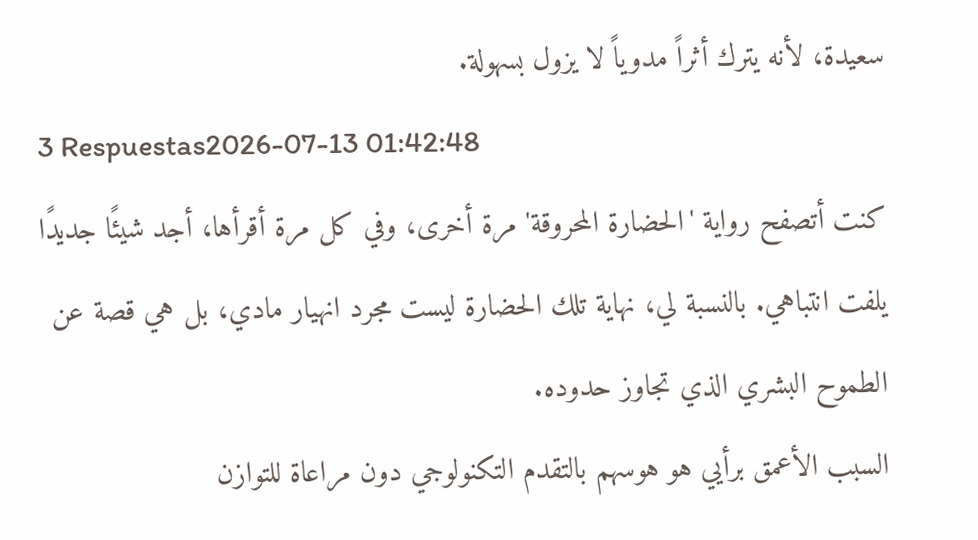سعيدة، لأنه يترك أثراً مدوياً لا يزول بسهولة.
3 Respuestas2026-07-13 01:42:48
كنت أتصفح رواية 'الحضارة المحروقة' مرة أخرى، وفي كل مرة أقرأها، أجد شيئًا جديدًا يلفت انتباهي. بالنسبة لي، نهاية تلك الحضارة ليست مجرد انهيار مادي، بل هي قصة عن الطموح البشري الذي تجاوز حدوده.
السبب الأعمق برأيي هو هوسهم بالتقدم التكنولوجي دون مراعاة للتوازن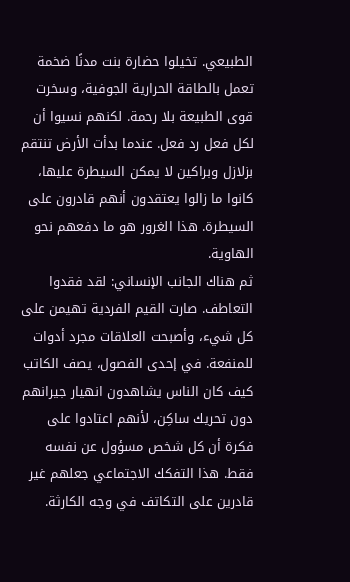الطبيعي. تخيلوا حضارة بنت مدنًا ضخمة تعمل بالطاقة الحرارية الجوفية، وسخرت قوى الطبيعة بلا رحمة. لكنهم نسيوا أن لكل فعل رد فعل. عندما بدأت الأرض تنتقم بزلازل وبراكين لا يمكن السيطرة عليها، كانوا ما زالوا يعتقدون أنهم قادرون على السيطرة. هذا الغرور هو ما دفعهم نحو الهاوية.
ثم هناك الجانب الإنساني: لقد فقدوا التعاطف. صارت القيم الفردية تهيمن على كل شيء، وأصبحت العلاقات مجرد أدوات للمنفعة. في إحدى الفصول، يصف الكاتب كيف كان الناس يشاهدون انهيار جيرانهم دون تحريك ساكِن، لأنهم اعتادوا على فكرة أن كل شخص مسؤول عن نفسه فقط. هذا التفكك الاجتماعي جعلهم غير قادرين على التكاتف في وجه الكارثة.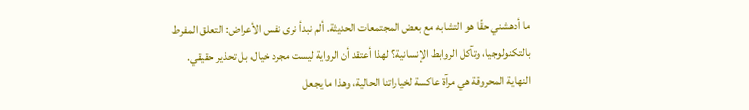ما أدهشني حقًا هو التشابه مع بعض المجتمعات الحديثة. ألم نبدأ نرى نفس الأعراض: التعلق المفرط بالتكنولوجيا، وتآكل الروابط الإنسانية؟ لهذا أعتقد أن الرواية ليست مجرد خيال، بل تحذير حقيقي. النهاية المحروقة هي مرآة عاكسة لخياراتنا الحالية، وهذا ما يجعل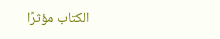الكتاب مؤثرًا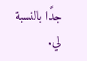جدًا بالنسبة لي.